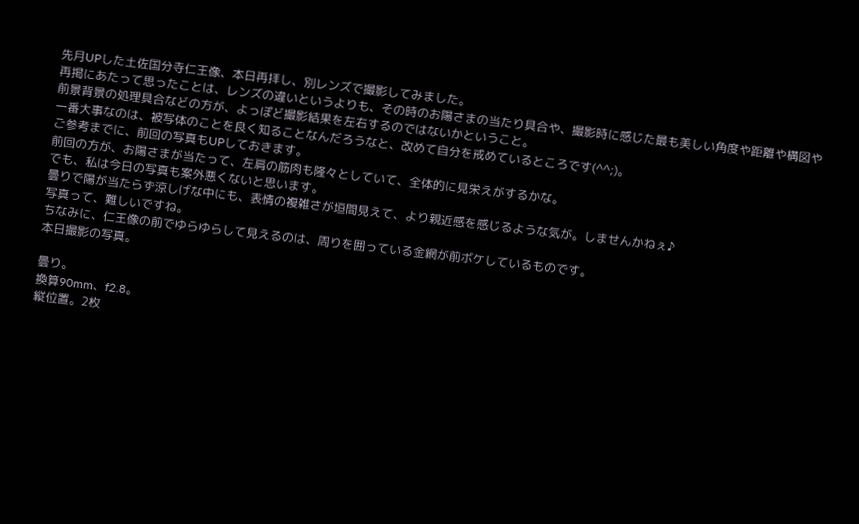先月UPした土佐国分寺仁王像、本日再拝し、別レンズで撮影してみました。
再掲にあたって思ったことは、レンズの違いというよりも、その時のお陽さまの当たり具合や、撮影時に感じた最も美しい角度や距離や構図や前景背景の処理具合などの方が、よっぽど撮影結果を左右するのではないかということ。
一番大事なのは、被写体のことを良く知ることなんだろうなと、改めて自分を戒めているところです(^^;)。
ご参考までに、前回の写真もUPしておきます。
前回の方が、お陽さまが当たって、左肩の筋肉も隆々としていて、全体的に見栄えがするかな。
でも、私は今日の写真も案外悪くないと思います。
曇りで陽が当たらず涼しげな中にも、表情の複雑さが垣間見えて、より親近感を感じるような気が。しませんかねぇ♪
写真って、難しいですね。
ちなみに、仁王像の前でゆらゆらして見えるのは、周りを囲っている金網が前ボケしているものです。
本日撮影の写真。

曇り。
換算90mm、f2.8。
縦位置。2枚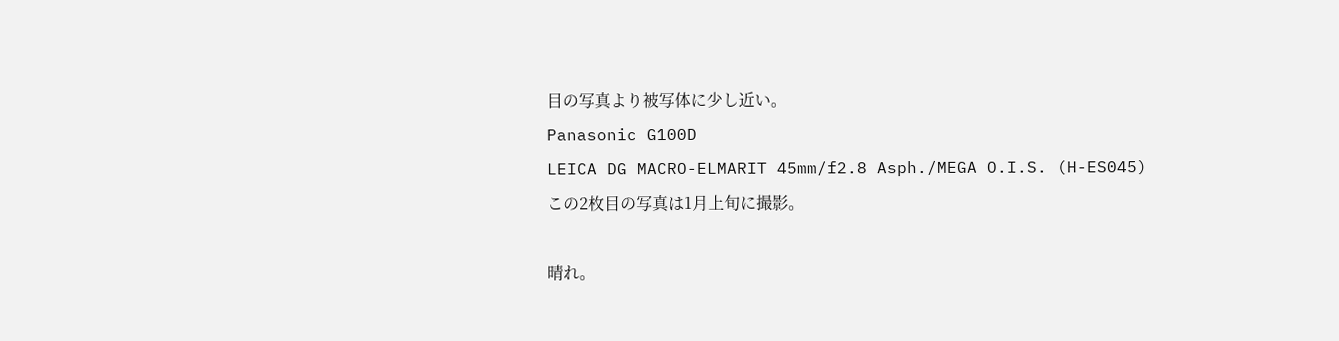目の写真より被写体に少し近い。
Panasonic G100D
LEICA DG MACRO-ELMARIT 45mm/f2.8 Asph./MEGA O.I.S. (H-ES045)
この2枚目の写真は1月上旬に撮影。

晴れ。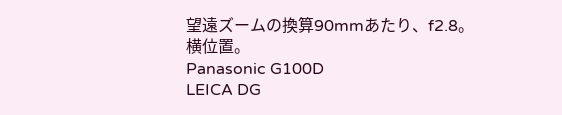望遠ズームの換算90mmあたり、f2.8。
横位置。
Panasonic G100D
LEICA DG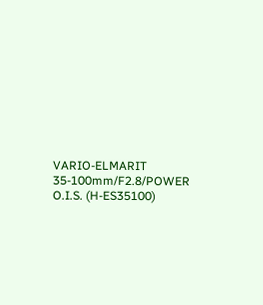VARIO-ELMARIT 35-100mm/F2.8/POWER O.I.S. (H-ES35100)